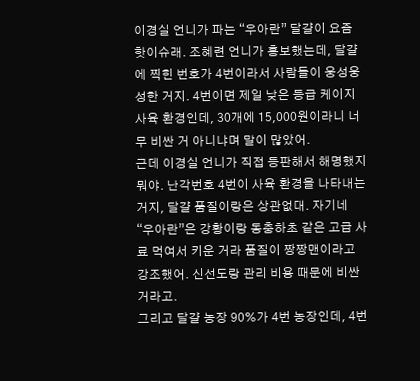이경실 언니가 파는 “우아란” 달걀이 요즘 핫이슈래. 조혜련 언니가 홍보했는데, 달걀에 찍힌 번호가 4번이라서 사람들이 웅성웅성한 거지. 4번이면 제일 낮은 등급 케이지 사육 환경인데, 30개에 15,000원이라니 너무 비싼 거 아니냐며 말이 많았어.
근데 이경실 언니가 직접 등판해서 해명했지 뭐야. 난각번호 4번이 사육 환경을 나타내는 거지, 달걀 품질이랑은 상관없대. 자기네 “우아란”은 강황이랑 동충하초 같은 고급 사료 먹여서 키운 거라 품질이 짱짱맨이라고 강조했어. 신선도랑 관리 비용 때문에 비싼 거라고.
그리고 달걀 농장 90%가 4번 농장인데, 4번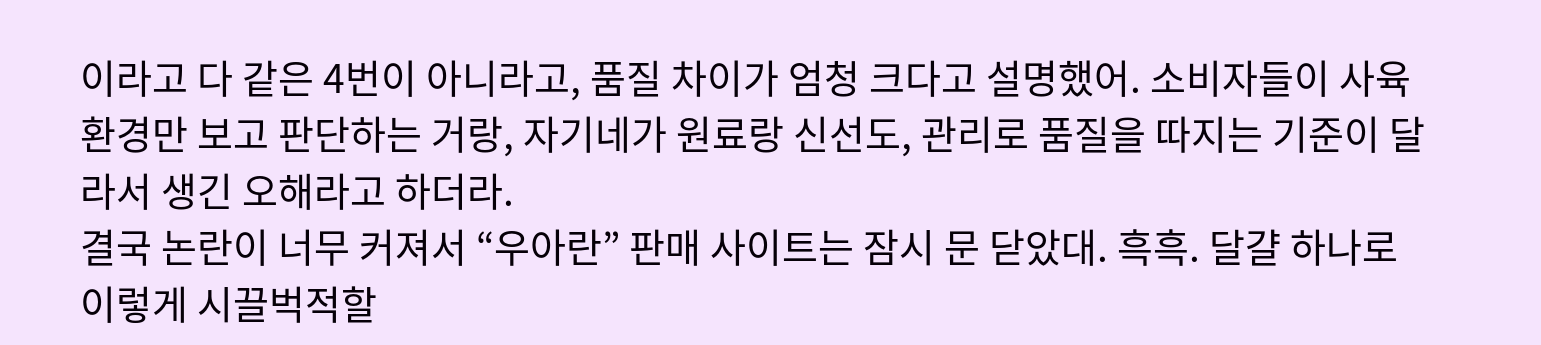이라고 다 같은 4번이 아니라고, 품질 차이가 엄청 크다고 설명했어. 소비자들이 사육 환경만 보고 판단하는 거랑, 자기네가 원료랑 신선도, 관리로 품질을 따지는 기준이 달라서 생긴 오해라고 하더라.
결국 논란이 너무 커져서 “우아란” 판매 사이트는 잠시 문 닫았대. 흑흑. 달걀 하나로 이렇게 시끌벅적할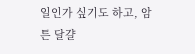일인가 싶기도 하고, 암튼 달걀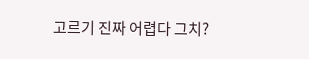고르기 진짜 어렵다 그치?